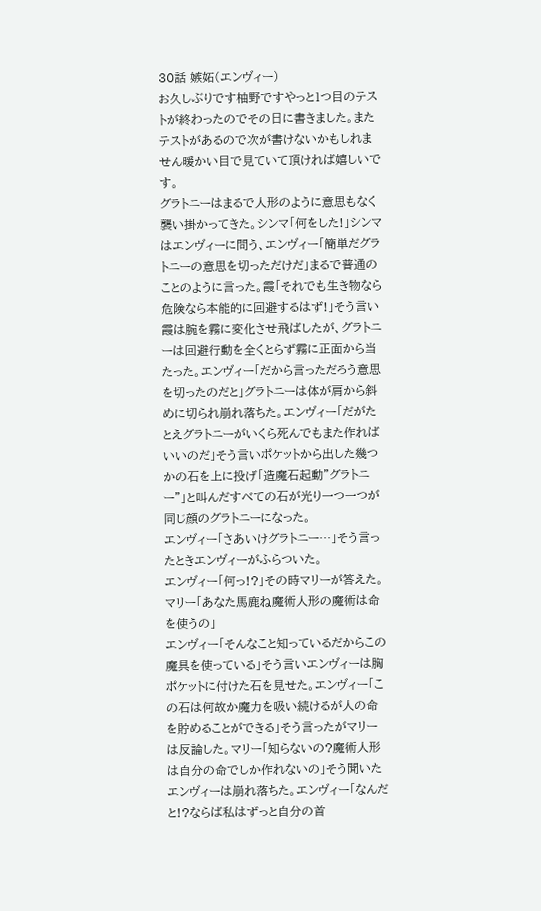30話 嫉妬(エンヴィー)
お久しぶりです柚野ですやっと1つ目のテストが終わったのでその日に書きました。またテストがあるので次が書けないかもしれません暖かい目で見ていて頂ければ嬉しいです。
グラトニーはまるで人形のように意思もなく襲い掛かってきた。シンマ「何をした!」シンマはエンヴィーに問う、エンヴィー「簡単だグラトニーの意思を切っただけだ」まるで普通のことのように言った。霞「それでも生き物なら危険なら本能的に回避するはず!」そう言い霞は腕を霧に変化させ飛ばしたが、グラトニーは回避行動を全くとらず霧に正面から当たった。エンヴィー「だから言っただろう意思を切ったのだと」グラトニーは体が肩から斜めに切られ崩れ落ちた。エンヴィー「だがたとえグラトニーがいくら死んでもまた作ればいいのだ」そう言いポケットから出した幾つかの石を上に投げ「造魔石起動”グラトニー”」と叫んだすべての石が光り一つ一つが同じ顔のグラトニーになった。
エンヴィー「さあいけグラトニー…」そう言ったときエンヴィーがふらついた。
エンヴィー「何っ!?」その時マリーが答えた。マリー「あなた馬鹿ね魔術人形の魔術は命を使うの」
エンヴィー「そんなこと知っているだからこの魔具を使っている」そう言いエンヴィーは胸ポケットに付けた石を見せた。エンヴィー「この石は何故か魔力を吸い続けるが人の命を貯めることができる」そう言ったがマリーは反論した。マリー「知らないの?魔術人形は自分の命でしか作れないの」そう聞いたエンヴィーは崩れ落ちた。エンヴィー「なんだと!?ならば私はずっと自分の首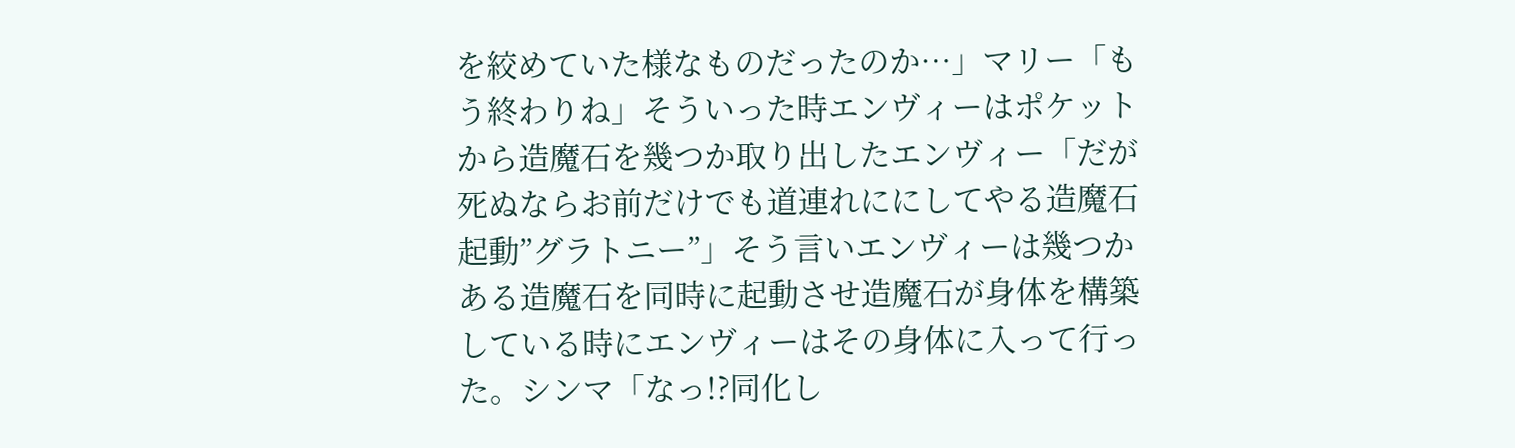を絞めていた様なものだったのか…」マリー「もう終わりね」そういった時エンヴィーはポケットから造魔石を幾つか取り出したエンヴィー「だが死ぬならお前だけでも道連れににしてやる造魔石起動”グラトニー”」そう言いエンヴィーは幾つかある造魔石を同時に起動させ造魔石が身体を構築している時にエンヴィーはその身体に入って行った。シンマ「なっ!?同化し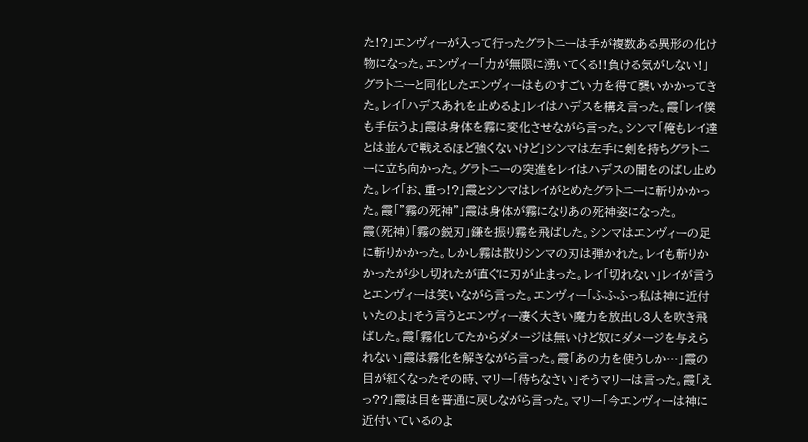た!?」エンヴィーが入って行ったグラトニーは手が複数ある異形の化け物になった。エンヴィー「力が無限に湧いてくる!!負ける気がしない!」グラトニーと同化したエンヴィーはものすごい力を得て襲いかかってきた。レイ「ハデスあれを止めるよ」レイはハデスを構え言った。霞「レイ僕も手伝うよ」霞は身体を霧に変化させながら言った。シンマ「俺もレイ達とは並んで戦えるほど強くないけど」シンマは左手に剣を持ちグラトニーに立ち向かった。グラトニーの突進をレイはハデスの闇をのばし止めた。レイ「お、重っ!?」霞とシンマはレイがとめたグラトニーに斬りかかった。霞「”霧の死神”」霞は身体が霧になりあの死神姿になった。
霞(死神)「霧の鋭刃」鎌を振り霧を飛ばした。シンマはエンヴィーの足に斬りかかった。しかし霧は散りシンマの刃は弾かれた。レイも斬りかかったが少し切れたが直ぐに刃が止まった。レイ「切れない」レイが言うとエンヴィーは笑いながら言った。エンヴィー「ふふふっ私は神に近付いたのよ」そう言うとエンヴィー凄く大きい魔力を放出し3人を吹き飛ばした。霞「霧化してたからダメージは無いけど奴にダメージを与えられない」霞は霧化を解きながら言った。霞「あの力を使うしか…」霞の目が紅くなったその時、マリー「待ちなさい」そうマリーは言った。霞「えっ??」霞は目を普通に戻しながら言った。マリー「今エンヴィーは神に近付いているのよ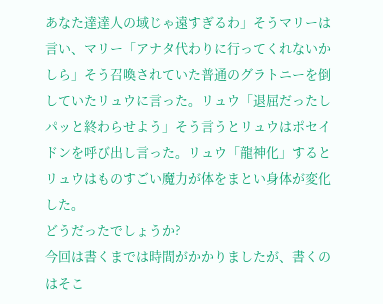あなた達達人の域じゃ遠すぎるわ」そうマリーは言い、マリー「アナタ代わりに行ってくれないかしら」そう召喚されていた普通のグラトニーを倒していたリュウに言った。リュウ「退屈だったしパッと終わらせよう」そう言うとリュウはポセイドンを呼び出し言った。リュウ「龍神化」するとリュウはものすごい魔力が体をまとい身体が変化した。
どうだったでしょうか?
今回は書くまでは時間がかかりましたが、書くのはそこ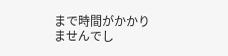まで時間がかかりませんでし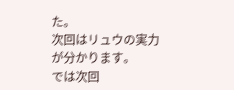た。
次回はリュウの実力が分かります。
では次回